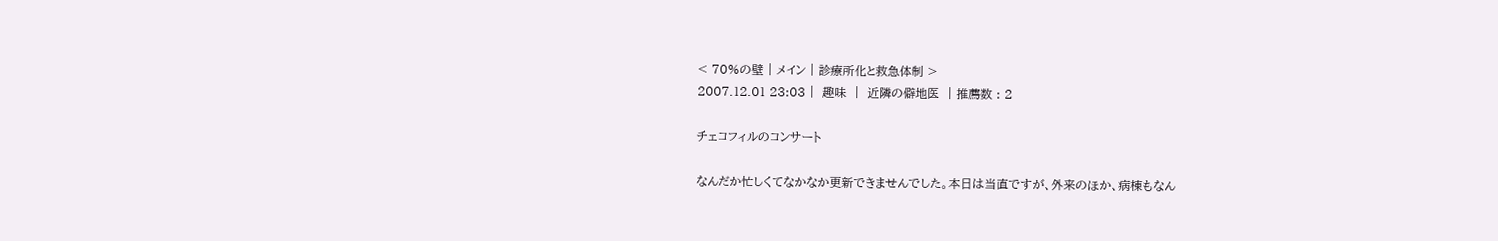< 70%の壁 | メイン | 診療所化と救急体制 >
2007.12.01 23:03 |  趣味  |  近隣の僻地医  | 推薦数 : 2

チェコフィルのコンサート

なんだか忙しくてなかなか更新できませんでした。本日は当直ですが、外来のほか、病棟もなん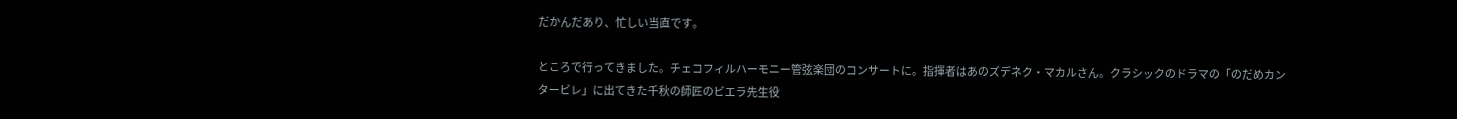だかんだあり、忙しい当直です。

ところで行ってきました。チェコフィルハーモニー管弦楽団のコンサートに。指揮者はあのズデネク・マカルさん。クラシックのドラマの「のだめカンタービレ」に出てきた千秋の師匠のビエラ先生役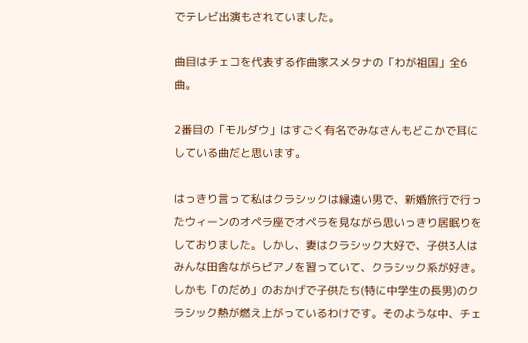でテレビ出演もされていました。

曲目はチェコを代表する作曲家スメタナの「わが祖国」全6曲。

2番目の「モルダウ」はすごく有名でみなさんもどこかで耳にしている曲だと思います。

はっきり言って私はクラシックは縁遠い男で、新婚旅行で行ったウィーンのオペラ座でオペラを見ながら思いっきり居眠りをしておりました。しかし、妻はクラシック大好で、子供3人はみんな田舎ながらピアノを習っていて、クラシック系が好き。しかも「のだめ」のおかげで子供たち(特に中学生の長男)のクラシック熱が燃え上がっているわけです。そのような中、チェ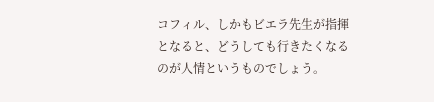コフィル、しかもビエラ先生が指揮となると、どうしても行きたくなるのが人情というものでしょう。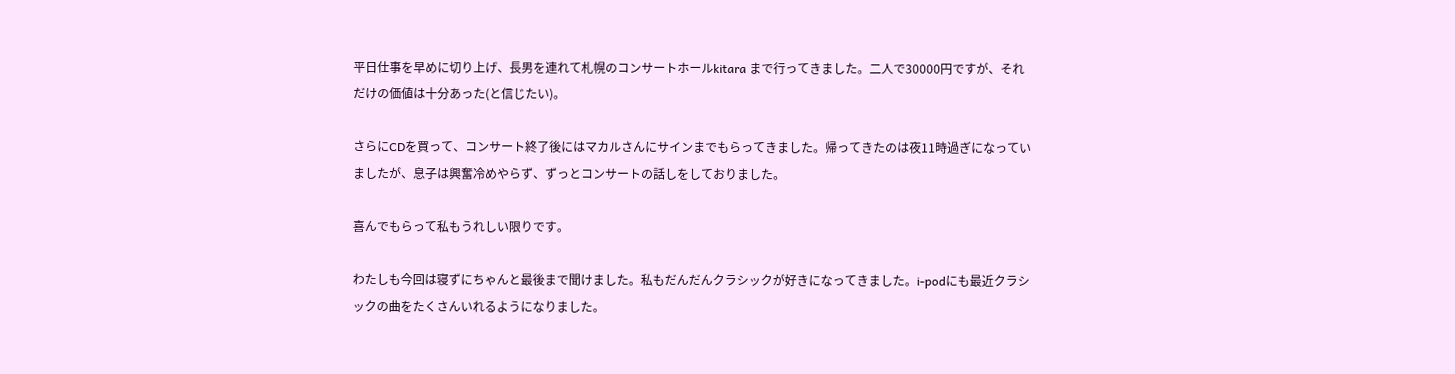平日仕事を早めに切り上げ、長男を連れて札幌のコンサートホールkitara まで行ってきました。二人で30000円ですが、それだけの価値は十分あった(と信じたい)。

さらにCDを買って、コンサート終了後にはマカルさんにサインまでもらってきました。帰ってきたのは夜11時過ぎになっていましたが、息子は興奮冷めやらず、ずっとコンサートの話しをしておりました。

喜んでもらって私もうれしい限りです。

わたしも今回は寝ずにちゃんと最後まで聞けました。私もだんだんクラシックが好きになってきました。i-podにも最近クラシックの曲をたくさんいれるようになりました。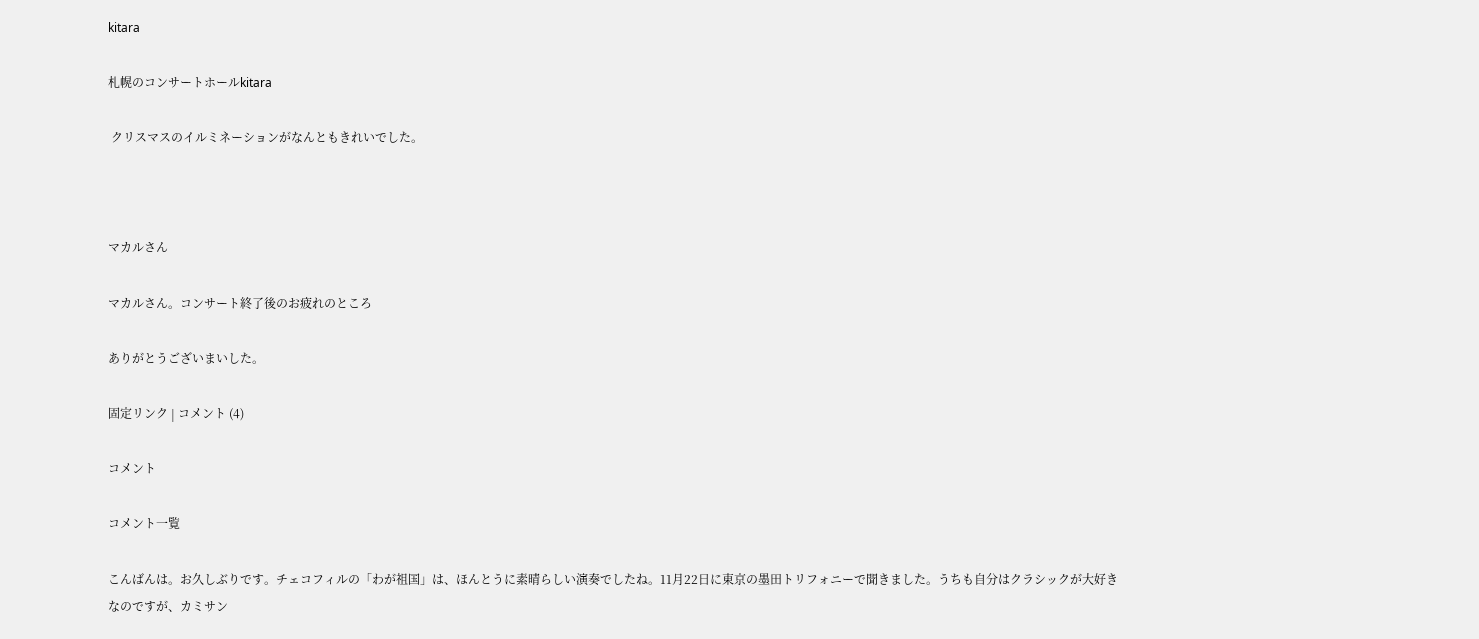kitara

札幌のコンサートホールkitara

 クリスマスのイルミネーションがなんともきれいでした。



マカルさん

マカルさん。コンサート終了後のお疲れのところ

ありがとうございまいした。

固定リンク | コメント (4)

コメント

コメント一覧

こんばんは。お久しぶりです。チェコフィルの「わが祖国」は、ほんとうに素晴らしい演奏でしたね。11月22日に東京の墨田トリフォニーで聞きました。うちも自分はクラシックが大好きなのですが、カミサン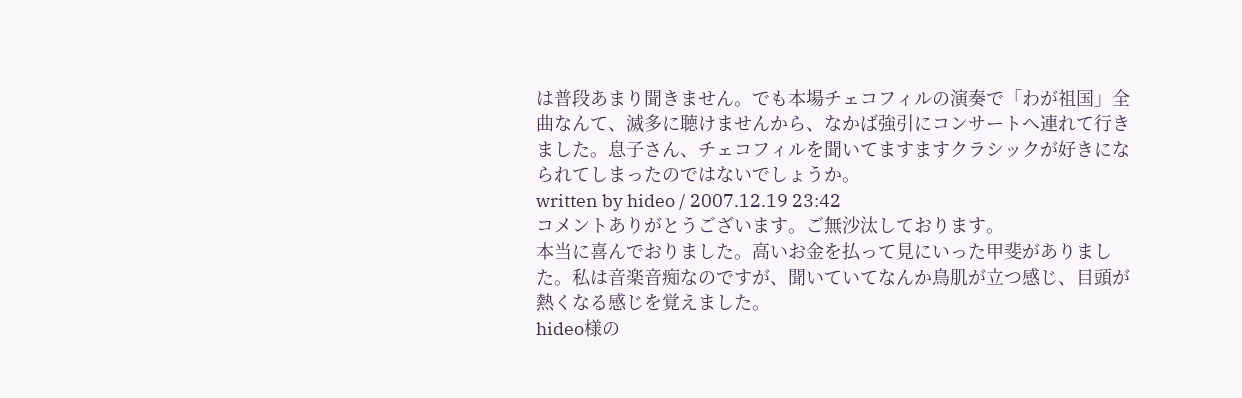は普段あまり聞きません。でも本場チェコフィルの演奏で「わが祖国」全曲なんて、滅多に聴けませんから、なかば強引にコンサートへ連れて行きました。息子さん、チェコフィルを聞いてますますクラシックが好きになられてしまったのではないでしょうか。
written by hideo / 2007.12.19 23:42
コメントありがとうございます。ご無沙汰しております。
本当に喜んでおりました。高いお金を払って見にいった甲斐がありました。私は音楽音痴なのですが、聞いていてなんか鳥肌が立つ感じ、目頭が熱くなる感じを覚えました。
hideo様の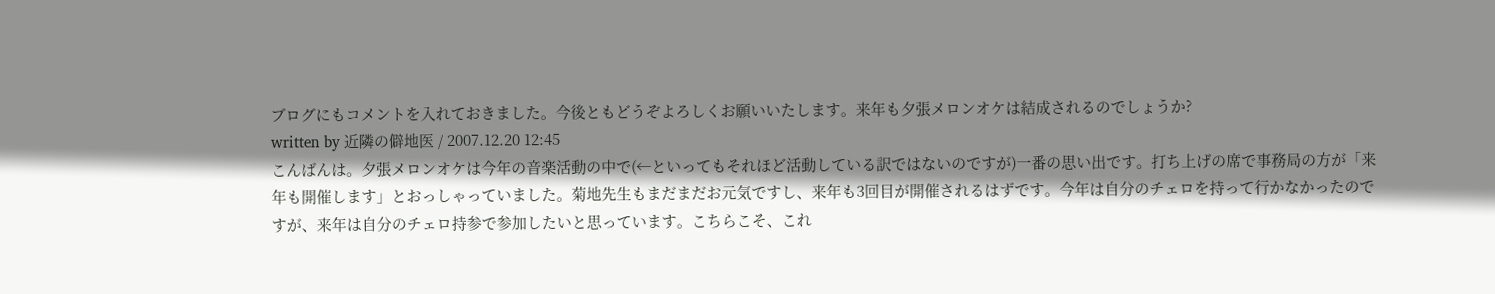ブログにもコメントを入れておきました。今後ともどうぞよろしくお願いいたします。来年も夕張メロンオケは結成されるのでしょうか?
written by 近隣の僻地医 / 2007.12.20 12:45
こんばんは。夕張メロンオケは今年の音楽活動の中で(←といってもそれほど活動している訳ではないのですが)一番の思い出です。打ち上げの席で事務局の方が「来年も開催します」とおっしゃっていました。菊地先生もまだまだお元気ですし、来年も3回目が開催されるはずです。今年は自分のチェロを持って行かなかったのですが、来年は自分のチェロ持参で参加したいと思っています。こちらこそ、これ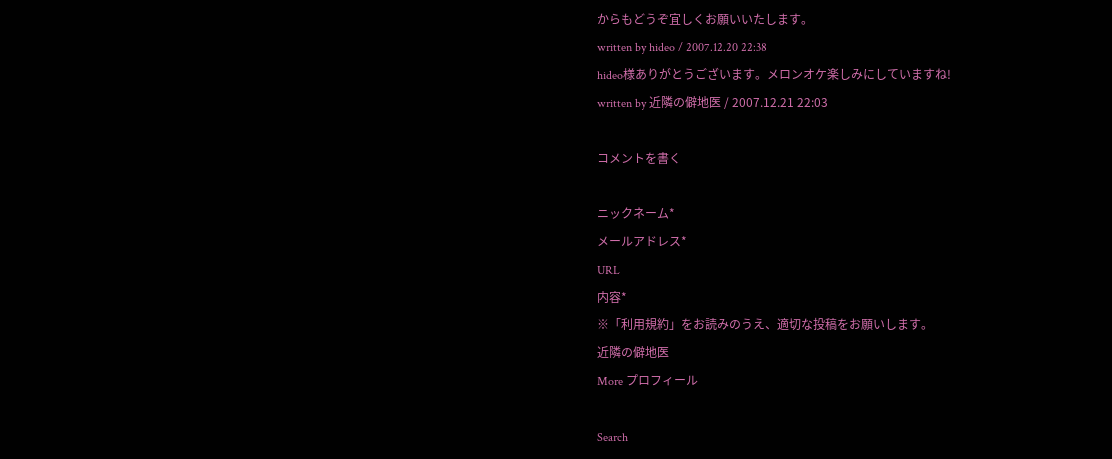からもどうぞ宜しくお願いいたします。
written by hideo / 2007.12.20 22:38
hideo様ありがとうございます。メロンオケ楽しみにしていますね!
written by 近隣の僻地医 / 2007.12.21 22:03

コメントを書く

ニックネーム*
メールアドレス*
URL
内容*
※「利用規約」をお読みのうえ、適切な投稿をお願いします。
近隣の僻地医
More プロフィール

Search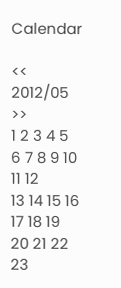Calendar

<< 2012/05 >>
1 2 3 4 5
6 7 8 9 10 11 12
13 14 15 16 17 18 19
20 21 22 23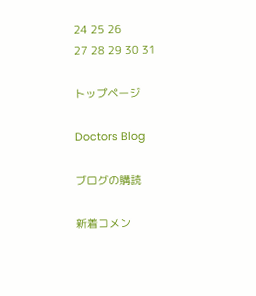24 25 26
27 28 29 30 31

トップページ

Doctors Blog

ブログの購読

新着コメン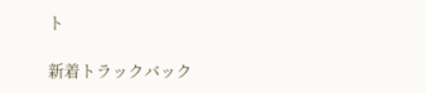ト

新着トラックバック